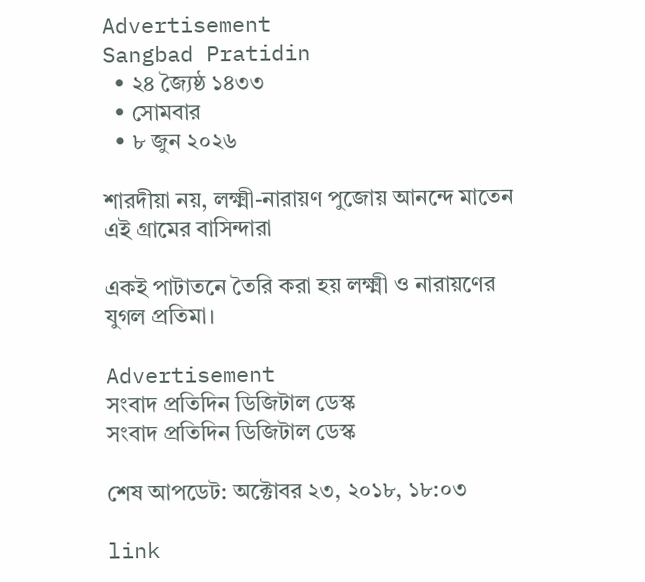Advertisement
Sangbad Pratidin
  • ২৪ জ্যৈষ্ঠ ১৪৩৩
  • সোমবার
  • ৮ জুন ২০২৬

শারদীয়া নয়, লক্ষ্মী-নারায়ণ পুজোয় আনন্দে মাতেন এই গ্রামের বাসিন্দারা

একই পাটাতনে তৈরি করা হয় লক্ষ্মী ও নারায়ণের যুগল প্রতিমা।

Advertisement
সংবাদ প্রতিদিন ডিজিটাল ডেস্ক
সংবাদ প্রতিদিন ডিজিটাল ডেস্ক

শেষ আপডেট: অক্টোবর ২৩, ২০১৮, ১৮:০৩

link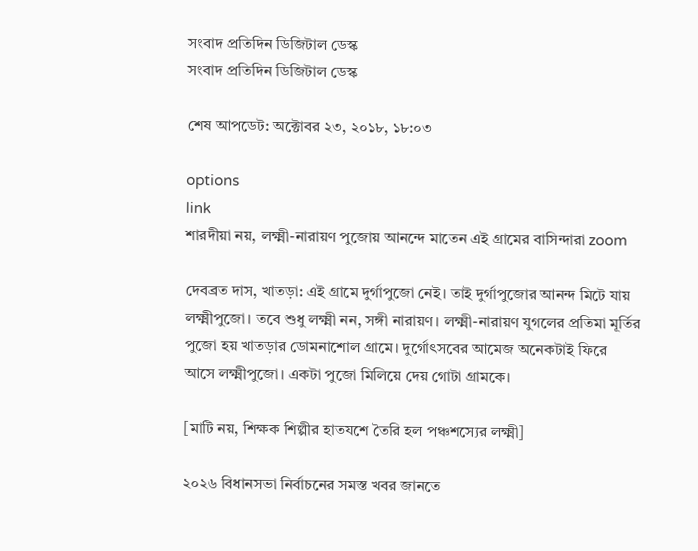সংবাদ প্রতিদিন ডিজিটাল ডেস্ক
সংবাদ প্রতিদিন ডিজিটাল ডেস্ক

শেষ আপডেট: অক্টোবর ২৩, ২০১৮, ১৮:০৩

options
link
শারদীয়া নয়, লক্ষ্মী-নারায়ণ পুজোয় আনন্দে মাতেন এই গ্রামের বাসিন্দারা zoom

দেবব্রত দাস, খাতড়া: এই গ্রামে দুর্গাপুজো নেই। তাই দুর্গাপুজোর আনন্দ মিটে যায় লক্ষ্মীপুজো। তবে শুধু লক্ষ্মী নন, সঙ্গী নারায়ণ। লক্ষ্মী-নারায়ণ যুগলের প্রতিমা মূর্তির পুজো হয় খাতড়ার ডোমনাশোল গ্রামে। দুর্গোৎসবের আমেজ অনেকটাই ফিরে আসে লক্ষ্মীপুজো। একটা পুজো মিলিয়ে দেয় গোটা গ্রামকে।

[মাটি নয়, শিক্ষক শিল্পীর হাতযশে তৈরি হল পঞ্চশস্যের লক্ষ্মী]

২০২৬ বিধানসভা নির্বাচনের সমস্ত খবর জানতে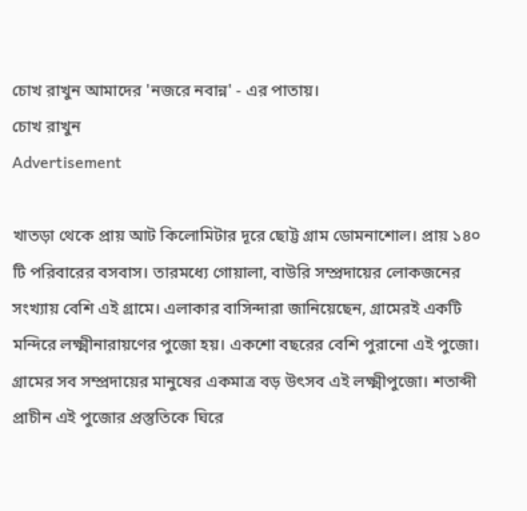চোখ রাখুন আমাদের 'নজরে নবান্ন' - এর পাতায়।
চোখ রাখুন
Advertisement

খাতড়া থেকে প্রায় আট কিলোমিটার দূরে ছোট্ট গ্রাম ডোমনাশোল। প্রায় ১৪০ টি পরিবারের বসবাস। তারমধ্যে গোয়ালা, বাউরি সম্প্রদায়ের লোকজনের সংখ্যায় বেশি এই গ্রামে। এলাকার বাসিন্দারা জানিয়েছেন, গ্রামেরই একটি মন্দিরে লক্ষ্মীনারায়ণের পুজো হয়। একশো বছরের বেশি পুরানো এই পুজো। গ্রামের সব সম্প্রদায়ের মানুষের একমাত্র বড় উৎসব এই লক্ষ্মীপুজো। শতাব্দী প্রাচীন এই পুজোর প্রস্তুতিকে ঘিরে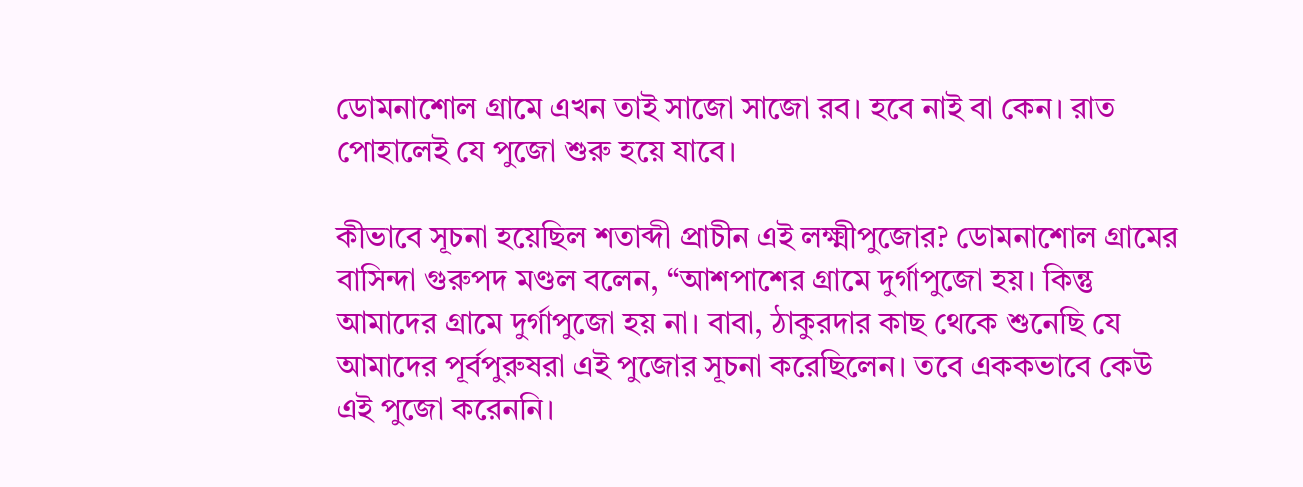ডোমনাশোল গ্রামে এখন তাই সাজো সাজো রব। হবে নাই বা কেন। রাত পোহালেই যে পুজো শুরু হয়ে যাবে।

কীভাবে সূচনা হয়েছিল শতাব্দী প্রাচীন এই লক্ষ্মীপুজোর? ডোমনাশোল গ্রামের বাসিন্দা গুরুপদ মণ্ডল বলেন, “আশপাশের গ্রামে দুর্গাপুজো হয়। কিন্তু আমাদের গ্রামে দুর্গাপুজো হয় না। বাবা, ঠাকুরদার কাছ থেকে শুনেছি যে আমাদের পূর্বপুরুষরা এই পুজোর সূচনা করেছিলেন। তবে এককভাবে কেউ এই পুজো করেননি।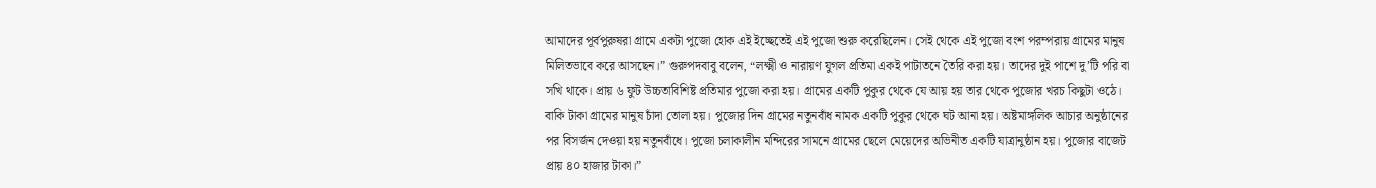আমাদের পূর্বপুরুষরা গ্রামে একটা পুজো হোক এই ইচ্ছেতেই এই পুজো শুরু করেছিলেন। সেই থেকে এই পুজো বংশ পরম্পরায় গ্রামের মানুষ মিলিতভাবে করে আসছেন।” গুরুপদবাবু বলেন, “লক্ষ্মী ও নারায়ণ যুগল প্রতিমা একই পাটাতনে তৈরি করা হয়। তাদের দুই পাশে দু’টি পরি বা সখি থাকে। প্রায় ৬ ফুট উচ্চতাবিশিষ্ট প্রতিমার পুজো করা হয়। গ্রামের একটি পুকুর থেকে যে আয় হয় তার থেকে পুজোর খরচ কিছুটা ওঠে। বাকি টাকা গ্রামের মানুষ চাঁদা তোলা হয়। পুজোর দিন গ্রামের নতুনবাঁধ নামক একটি পুকুর থেকে ঘট আনা হয়। অষ্টমাঙ্গলিক আচার অনুষ্ঠানের পর বিসর্জন দেওয়া হয় নতুনবাঁধে। পুজো চলাকালীন মন্দিরের সামনে গ্রামের ছেলে মেয়েদের অভিনীত একটি যাত্রানুষ্ঠান হয়। পুজোর বাজেট প্রায় ৪০ হাজার টাকা।”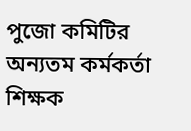পুজো কমিটির অন্যতম কর্মকর্তা শিক্ষক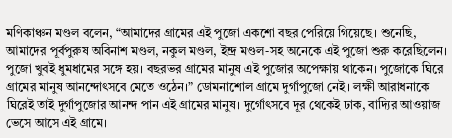মণিকাঞ্চন মণ্ডল বলেন, “আমাদের গ্রামের এই পুজো একশো বছর পেরিয়ে গিয়েছে। শুনেছি, আমাদের পূর্বপুরুষ অবিনাশ মণ্ডল, নকুল মণ্ডল, ইন্দ্র মণ্ডল-সহ অনেকে এই পুজো শুরু করেছিলেন। পুজো খুবই ধুমধামের সঙ্গে হয়। বছরভর গ্রামের মানুষ এই পুজোর অপেক্ষায় থাকেন। পুজোকে ঘিরে গ্রামের মানুষ আনন্দোৎসবে মেতে ওঠেন।” ডোমনাশোল গ্রামে দুর্গাপুজো নেই। লক্ষী আরাধনাকে ঘিরেই তাই দুর্গাপুজোর আনন্দ পান এই গ্রামের মানুষ। দুর্গোৎসবে দূর থেকেই ঢাক, বাদ্যির আওয়াজ ভেসে আসে এই গ্রামে।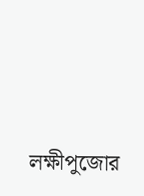লক্ষীপুজোর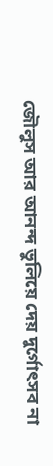জৌলুস আর আনন্দ ভুলিয়ে দেয় দুর্গোৎসব না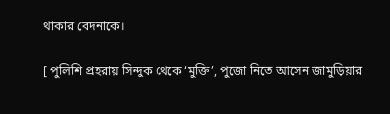থাকার বেদনাকে।

[ পুলিশি প্রহরায় সিন্দুক থেকে ‘মুক্তি’, পুজো নিতে আসেন জামুড়িয়ার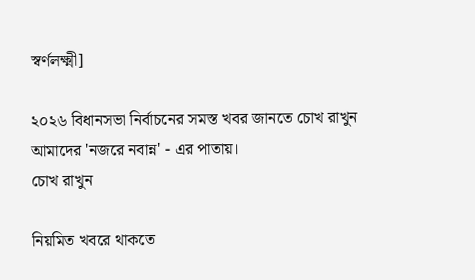স্বর্ণলক্ষ্মী]

২০২৬ বিধানসভা নির্বাচনের সমস্ত খবর জানতে চোখ রাখুন আমাদের 'নজরে নবান্ন' - এর পাতায়।
চোখ রাখুন

নিয়মিত খবরে থাকতে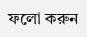ফলো করুন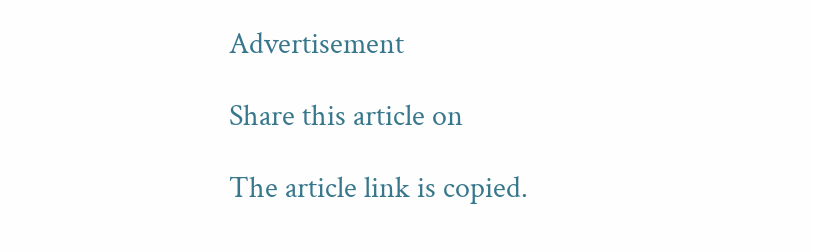Advertisement

Share this article on

The article link is copied.